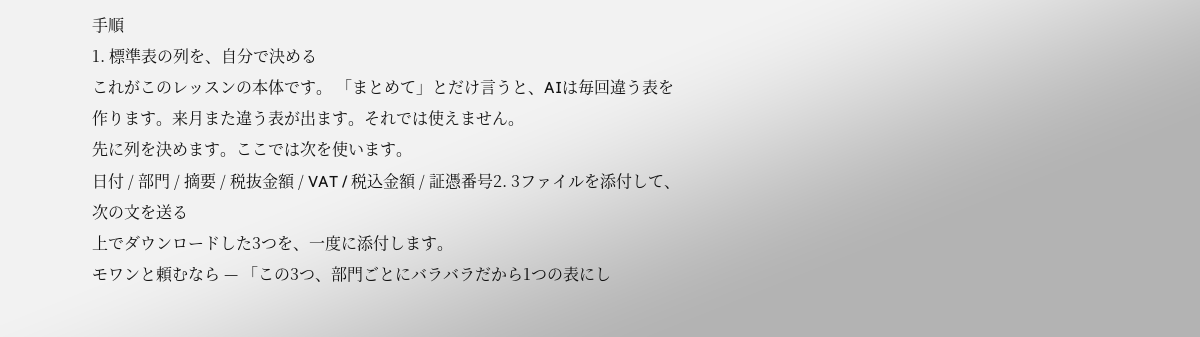手順
1. 標準表の列を、自分で決める
これがこのレッスンの本体です。 「まとめて」とだけ言うと、AIは毎回違う表を作ります。来月また違う表が出ます。それでは使えません。
先に列を決めます。ここでは次を使います。
日付 / 部門 / 摘要 / 税抜金額 / VAT / 税込金額 / 証憑番号2. 3ファイルを添付して、次の文を送る
上でダウンロードした3つを、一度に添付します。
モワンと頼むなら — 「この3つ、部門ごとにバラバラだから1つの表にし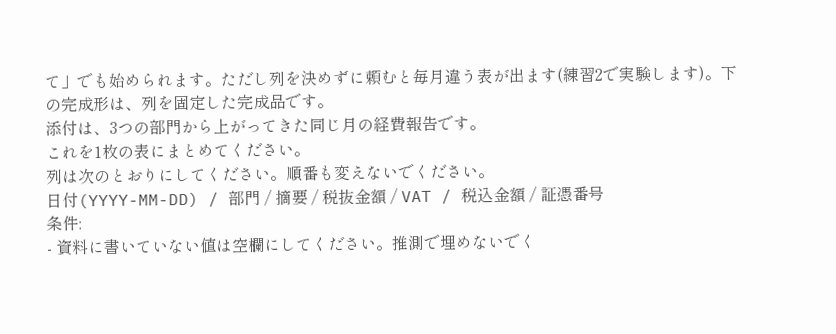て」でも始められます。ただし列を決めずに頼むと毎月違う表が出ます(練習2で実験します)。下の完成形は、列を固定した完成品です。
添付は、3つの部門から上がってきた同じ月の経費報告です。
これを1枚の表にまとめてください。
列は次のとおりにしてください。順番も変えないでください。
日付(YYYY-MM-DD) / 部門 / 摘要 / 税抜金額 / VAT / 税込金額 / 証憑番号
条件:
- 資料に書いていない値は空欄にしてください。推測で埋めないでく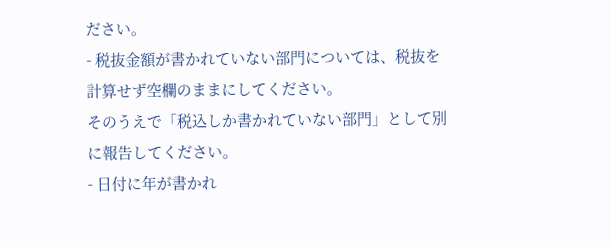ださい。
- 税抜金額が書かれていない部門については、税抜を計算せず空欄のままにしてください。
そのうえで「税込しか書かれていない部門」として別に報告してください。
- 日付に年が書かれ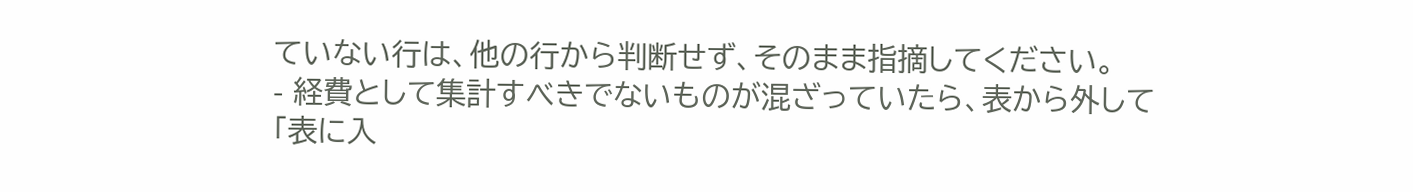ていない行は、他の行から判断せず、そのまま指摘してください。
- 経費として集計すべきでないものが混ざっていたら、表から外して
「表に入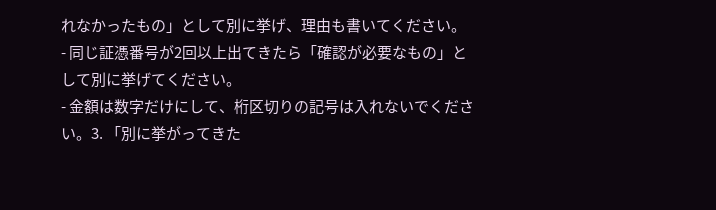れなかったもの」として別に挙げ、理由も書いてください。
- 同じ証憑番号が2回以上出てきたら「確認が必要なもの」として別に挙げてください。
- 金額は数字だけにして、桁区切りの記号は入れないでください。3. 「別に挙がってきた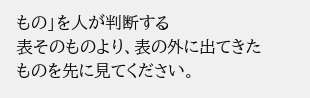もの」を人が判断する
表そのものより、表の外に出てきたものを先に見てください。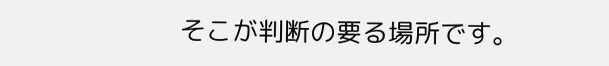そこが判断の要る場所です。